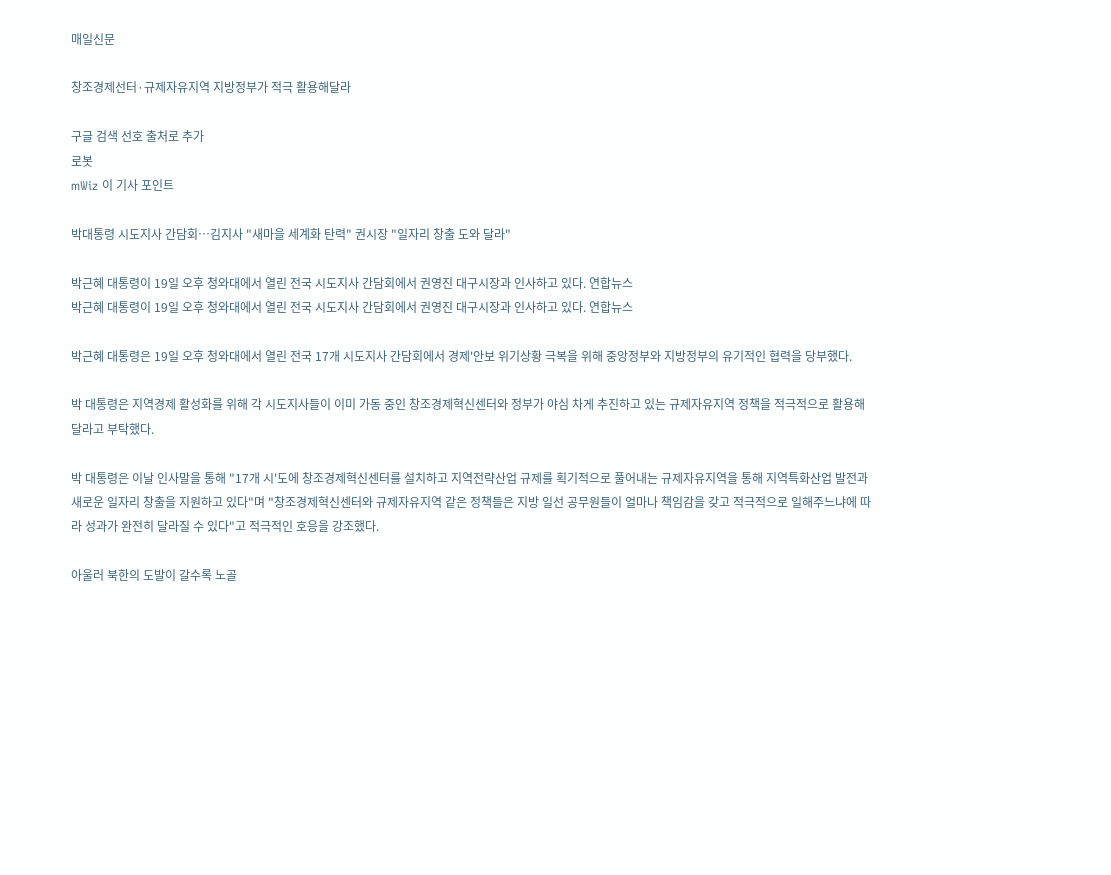매일신문

창조경제선터·규제자유지역 지방정부가 적극 활용해달라

구글 검색 선호 출처로 추가
로봇
mWiz 이 기사 포인트

박대통령 시도지사 간담회…김지사 "새마을 세계화 탄력" 권시장 "일자리 창출 도와 달라"

박근혜 대통령이 19일 오후 청와대에서 열린 전국 시도지사 간담회에서 권영진 대구시장과 인사하고 있다. 연합뉴스
박근혜 대통령이 19일 오후 청와대에서 열린 전국 시도지사 간담회에서 권영진 대구시장과 인사하고 있다. 연합뉴스

박근혜 대통령은 19일 오후 청와대에서 열린 전국 17개 시도지사 간담회에서 경제'안보 위기상황 극복을 위해 중앙정부와 지방정부의 유기적인 협력을 당부했다.

박 대통령은 지역경제 활성화를 위해 각 시도지사들이 이미 가동 중인 창조경제혁신센터와 정부가 야심 차게 추진하고 있는 규제자유지역 정책을 적극적으로 활용해 달라고 부탁했다.

박 대통령은 이날 인사말을 통해 "17개 시'도에 창조경제혁신센터를 설치하고 지역전략산업 규제를 획기적으로 풀어내는 규제자유지역을 통해 지역특화산업 발전과 새로운 일자리 창출을 지원하고 있다"며 "창조경제혁신센터와 규제자유지역 같은 정책들은 지방 일선 공무원들이 얼마나 책임감을 갖고 적극적으로 일해주느냐에 따라 성과가 완전히 달라질 수 있다"고 적극적인 호응을 강조했다.

아울러 북한의 도발이 갈수록 노골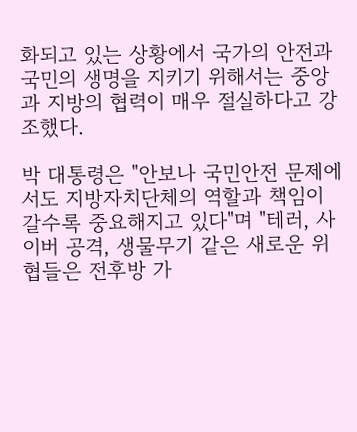화되고 있는 상황에서 국가의 안전과 국민의 생명을 지키기 위해서는 중앙과 지방의 협력이 매우 절실하다고 강조했다.

박 대통령은 "안보나 국민안전 문제에서도 지방자치단체의 역할과 책임이 갈수록 중요해지고 있다"며 "테러, 사이버 공격, 생물무기 같은 새로운 위협들은 전후방 가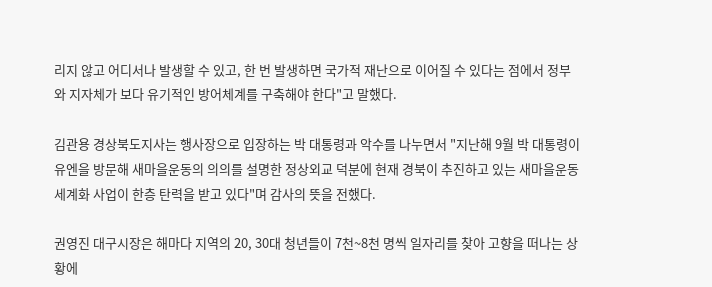리지 않고 어디서나 발생할 수 있고, 한 번 발생하면 국가적 재난으로 이어질 수 있다는 점에서 정부와 지자체가 보다 유기적인 방어체계를 구축해야 한다"고 말했다.

김관용 경상북도지사는 행사장으로 입장하는 박 대통령과 악수를 나누면서 "지난해 9월 박 대통령이 유엔을 방문해 새마을운동의 의의를 설명한 정상외교 덕분에 현재 경북이 추진하고 있는 새마을운동 세계화 사업이 한층 탄력을 받고 있다"며 감사의 뜻을 전했다.

권영진 대구시장은 해마다 지역의 20, 30대 청년들이 7천~8천 명씩 일자리를 찾아 고향을 떠나는 상황에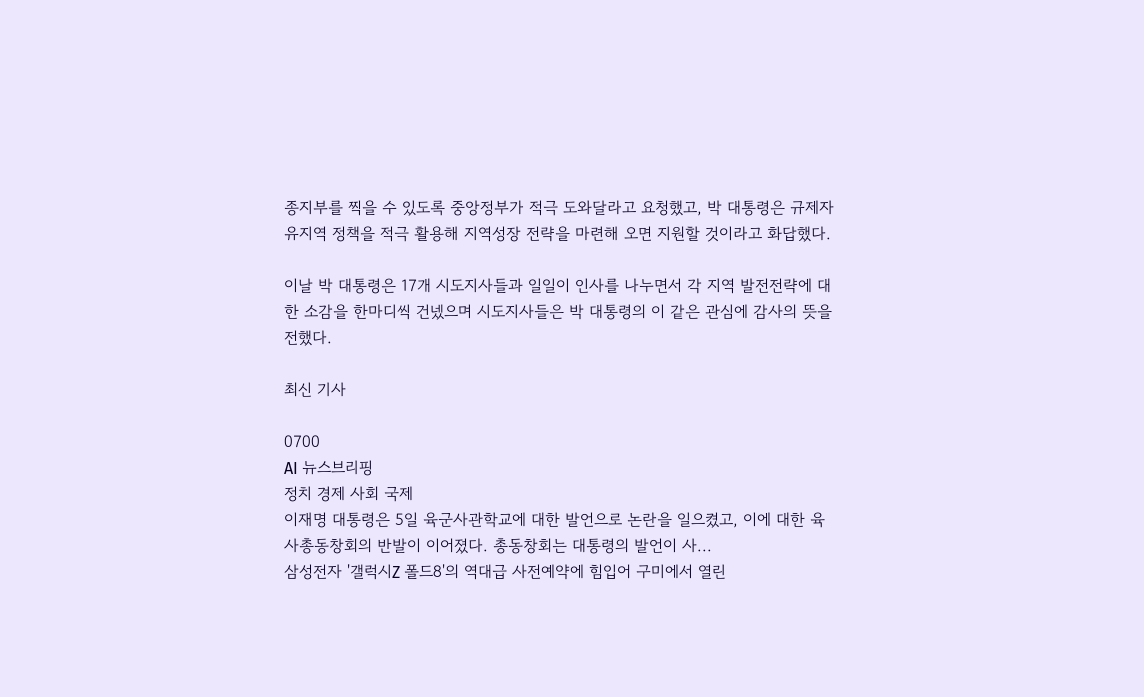종지부를 찍을 수 있도록 중앙정부가 적극 도와달라고 요청했고, 박 대통령은 규제자유지역 정책을 적극 활용해 지역성장 전략을 마련해 오면 지원할 것이라고 화답했다.

이날 박 대통령은 17개 시도지사들과 일일이 인사를 나누면서 각 지역 발전전략에 대한 소감을 한마디씩 건넸으며 시도지사들은 박 대통령의 이 같은 관심에 감사의 뜻을 전했다.

최신 기사

0700
AI 뉴스브리핑
정치 경제 사회 국제
이재명 대통령은 5일 육군사관학교에 대한 발언으로 논란을 일으켰고, 이에 대한 육사총동창회의 반발이 이어졌다. 총동창회는 대통령의 발언이 사...
삼성전자 '갤럭시Z 폴드8'의 역대급 사전예약에 힘입어 구미에서 열린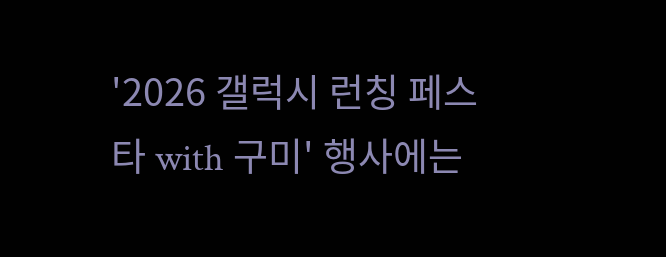'2026 갤럭시 런칭 페스타 with 구미' 행사에는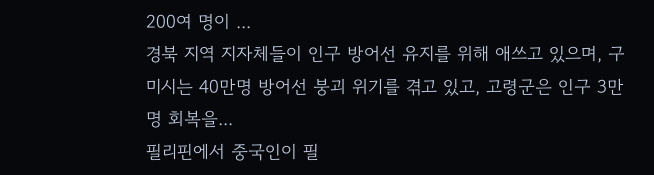200여 명이 ...
경북 지역 지자체들이 인구 방어선 유지를 위해 애쓰고 있으며, 구미시는 40만명 방어선 붕괴 위기를 겪고 있고, 고령군은 인구 3만명 회복을...
필리핀에서 중국인이 필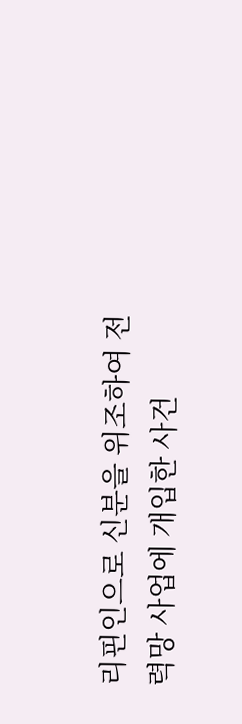리핀인으로 신분을 위조하여 전력망 사업에 개입한 사건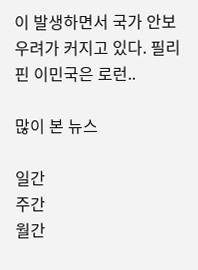이 발생하면서 국가 안보 우려가 커지고 있다. 필리핀 이민국은 로런..

많이 본 뉴스

일간
주간
월간